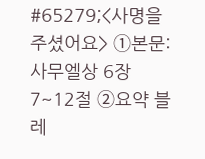#65279;<사명을 주셨어요> ①본문: 사무엘상 6장 7~12절 ②요약 블레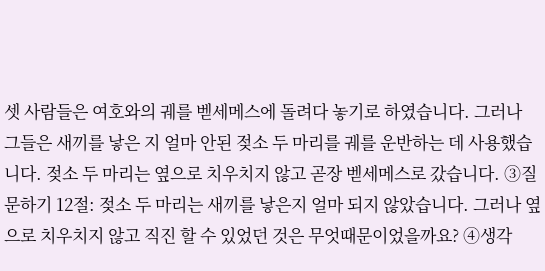셋 사람들은 여호와의 궤를 벧세메스에 돌려다 놓기로 하였습니다. 그러나 그들은 새끼를 낳은 지 얼마 안된 젖소 두 마리를 궤를 운반하는 데 사용했습니다. 젖소 두 마리는 옆으로 치우치지 않고 곧장 벧세메스로 갔습니다. ③질문하기 12절: 젖소 두 마리는 새끼를 낳은지 얼마 되지 않았습니다. 그러나 옆으로 치우치지 않고 직진 할 수 있었던 것은 무엇때문이었을까요? ④생각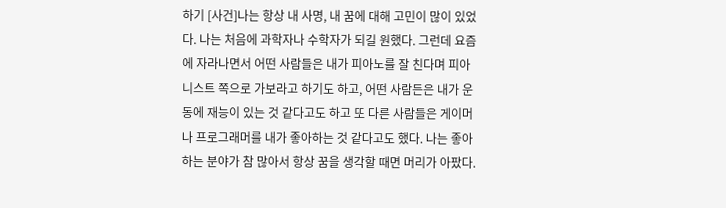하기 [사건]나는 항상 내 사명, 내 꿈에 대해 고민이 많이 있었다. 나는 처음에 과학자나 수학자가 되길 원했다. 그런데 요즘에 자라나면서 어떤 사람들은 내가 피아노를 잘 친다며 피아니스트 쪽으로 가보라고 하기도 하고, 어떤 사람든은 내가 운동에 재능이 있는 것 같다고도 하고 또 다른 사람들은 게이머나 프로그래머를 내가 좋아하는 것 같다고도 했다. 나는 좋아하는 분야가 참 많아서 항상 꿈을 생각할 때면 머리가 아팠다.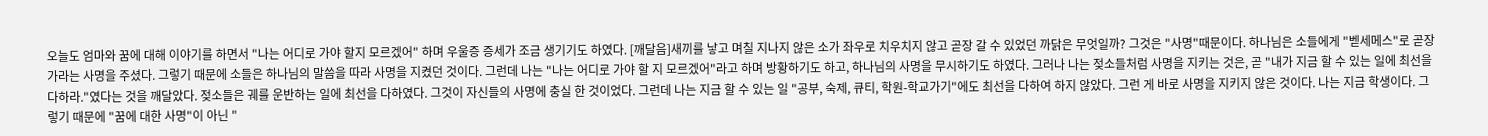오늘도 엄마와 꿈에 대해 이야기를 하면서 "나는 어디로 가야 할지 모르겠어" 하며 우울증 증세가 조금 생기기도 하였다. [깨달음]새끼를 낳고 며칠 지나지 않은 소가 좌우로 치우치지 않고 곧장 갈 수 있었던 까닭은 무엇일까? 그것은 "사명"때문이다. 하나님은 소들에게 "벧세메스"로 곧장가라는 사명을 주셨다. 그렇기 때문에 소들은 하나님의 말씀을 따라 사명을 지켰던 것이다. 그런데 나는 "나는 어디로 가야 할 지 모르겠어"라고 하며 방황하기도 하고, 하나님의 사명을 무시하기도 하였다. 그러나 나는 젖소들처럼 사명을 지키는 것은, 곧 "내가 지금 할 수 있는 일에 최선을 다하라."였다는 것을 깨달았다. 젖소들은 궤를 운반하는 일에 최선을 다하였다. 그것이 자신들의 사명에 충실 한 것이었다. 그런데 나는 지금 할 수 있는 일 "공부, 숙제, 큐티, 학원-학교가기"에도 최선을 다하여 하지 않았다. 그런 게 바로 사명을 지키지 않은 것이다. 나는 지금 학생이다. 그렇기 때문에 "꿈에 대한 사명"이 아닌 "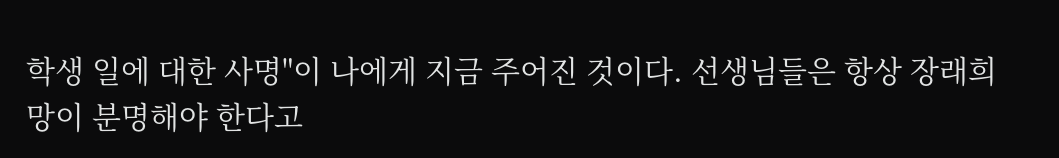학생 일에 대한 사명"이 나에게 지금 주어진 것이다. 선생님들은 항상 장래희망이 분명해야 한다고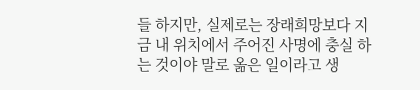들 하지만, 실제로는 장래희망보다 지금 내 위치에서 주어진 사명에 충실 하는 것이야 말로 옮은 일이라고 생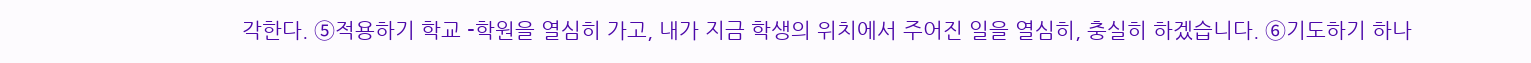각한다. ⑤적용하기 학교 -학원을 열심히 가고, 내가 지금 학생의 위치에서 주어진 일을 열심히, 충실히 하겠습니다. ⑥기도하기 하나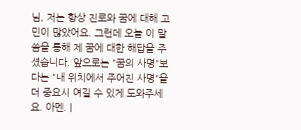님, 저는 항상 진로와 꿈에 대해 고민이 많았어요. 그런데 오늘 이 말씀을 통해 제 꿈에 대한 해답을 주셨습니다. 앞으로는 "꿈의 사명"보다는 "내 위치에서 주어진 사명"을 더 중요시 여길 수 있게 도와주세요. 아멘. |